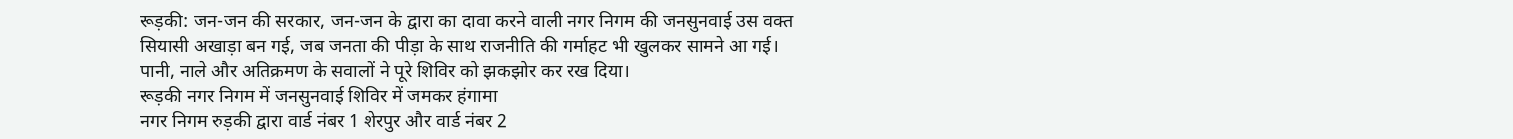रूड़की: जन-जन की सरकार, जन-जन के द्वारा का दावा करने वाली नगर निगम की जनसुनवाई उस वक्त सियासी अखाड़ा बन गई, जब जनता की पीड़ा के साथ राजनीति की गर्माहट भी खुलकर सामने आ गई। पानी, नाले और अतिक्रमण के सवालों ने पूरे शिविर को झकझोर कर रख दिया।
रूड़की नगर निगम में जनसुनवाई शिविर में जमकर हंगामा
नगर निगम रुड़की द्वारा वार्ड नंबर 1 शेरपुर और वार्ड नंबर 2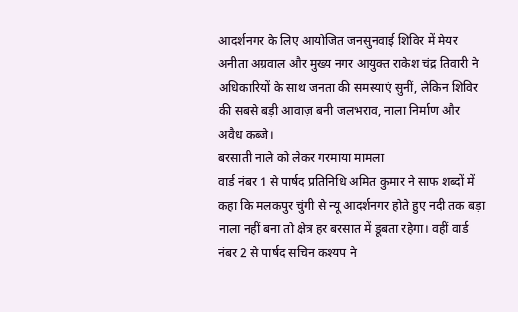आदर्शनगर के लिए आयोजित जनसुनवाई शिविर में मेयर अनीता अग्रवाल और मुख्य नगर आयुक्त राकेश चंद्र तिवारी ने अधिकारियों के साथ जनता की समस्याएं सुनीं, लेकिन शिविर की सबसे बड़ी आवाज़ बनी जलभराव, नाला निर्माण और अवैध कब्जे।
बरसाती नाले को लेकर गरमाया मामला
वार्ड नंबर 1 से पार्षद प्रतिनिधि अमित कुमार ने साफ शब्दों में कहा कि मलकपुर चुंगी से न्यू आदर्शनगर होते हुए नदी तक बड़ा नाला नहीं बना तो क्षेत्र हर बरसात में डूबता रहेगा। वहीं वार्ड नंबर 2 से पार्षद सचिन कश्यप ने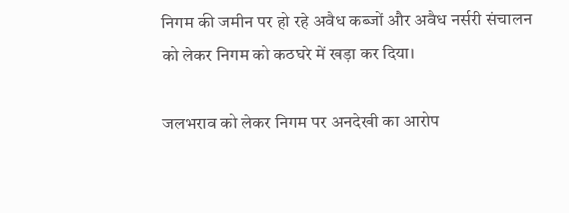निगम की जमीन पर हो रहे अवैध कब्जों और अवैध नर्सरी संचालन को लेकर निगम को कठघरे में खड़ा कर दिया।

जलभराव को लेकर निगम पर अनदेखी का आरोप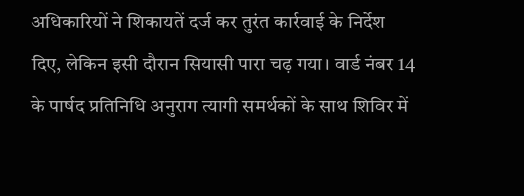अधिकारियों ने शिकायतें दर्ज कर तुरंत कार्रवाई के निर्देश दिए, लेकिन इसी दौरान सियासी पारा चढ़ गया। वार्ड नंबर 14 के पार्षद प्रतिनिधि अनुराग त्यागी समर्थकों के साथ शिविर में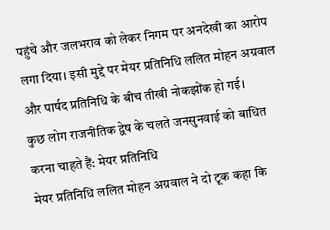पहुंचे और जलभराव को लेकर निगम पर अनदेखी का आरोप लगा दिया। इसी मुद्दे पर मेयर प्रतिनिधि ललित मोहन अग्रवाल और पार्षद प्रतिनिधि के बीच तीखी नोकझोंक हो गई।
कुछ लोग राजनीतिक द्वेष के चलते जनसुनवाई को बाधित करना चाहते हैं: मेयर प्रतिनिधि
मेयर प्रतिनिधि ललित मोहन अग्रवाल ने दो टूक कहा कि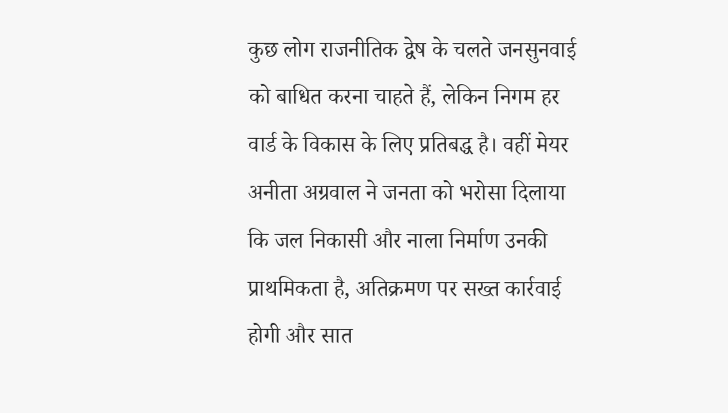कुछ लोग राजनीतिक द्वेष के चलते जनसुनवाई को बाधित करना चाहते हैं, लेकिन निगम हर वार्ड के विकास के लिए प्रतिबद्ध है। वहीं मेयर अनीता अग्रवाल ने जनता को भरोसा दिलाया कि जल निकासी और नाला निर्माण उनकी प्राथमिकता है, अतिक्रमण पर सख्त कार्रवाई होगी और सात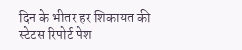दिन के भीतर हर शिकायत की स्टेटस रिपोर्ट पेश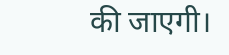की जाएगी।